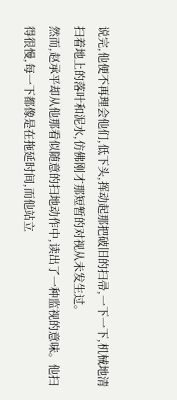说完,他便不再理会他们,低下头,挥动起那把破旧的扫帚,一下一下,机械地清扫着地上的落叶和泥水,仿佛刚才那短暂的对视从未发生过。
然而,赵承平却从他那看似随意的扫地动作中,读出了一种监视的意味。他扫得很慢,每一下都像是在拖延时间,而他站立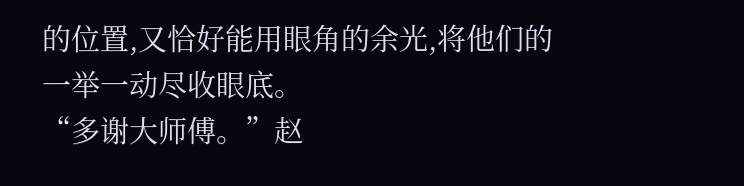的位置,又恰好能用眼角的余光,将他们的一举一动尽收眼底。
“多谢大师傅。”赵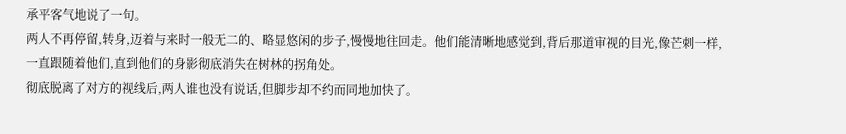承平客气地说了一句。
两人不再停留,转身,迈着与来时一般无二的、略显悠闲的步子,慢慢地往回走。他们能清晰地感觉到,背后那道审视的目光,像芒刺一样,一直跟随着他们,直到他们的身影彻底消失在树林的拐角处。
彻底脱离了对方的视线后,两人谁也没有说话,但脚步却不约而同地加快了。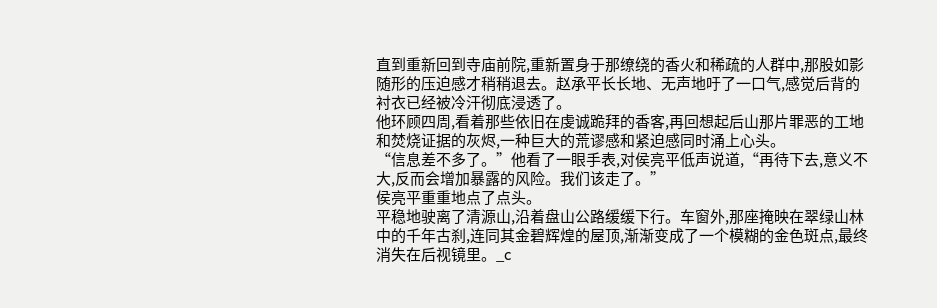直到重新回到寺庙前院,重新置身于那缭绕的香火和稀疏的人群中,那股如影随形的压迫感才稍稍退去。赵承平长长地、无声地吁了一口气,感觉后背的衬衣已经被冷汗彻底浸透了。
他环顾四周,看着那些依旧在虔诚跪拜的香客,再回想起后山那片罪恶的工地和焚烧证据的灰烬,一种巨大的荒谬感和紧迫感同时涌上心头。
“信息差不多了。”他看了一眼手表,对侯亮平低声说道,“再待下去,意义不大,反而会增加暴露的风险。我们该走了。”
侯亮平重重地点了点头。
平稳地驶离了清源山,沿着盘山公路缓缓下行。车窗外,那座掩映在翠绿山林中的千年古刹,连同其金碧辉煌的屋顶,渐渐变成了一个模糊的金色斑点,最终消失在后视镜里。_c